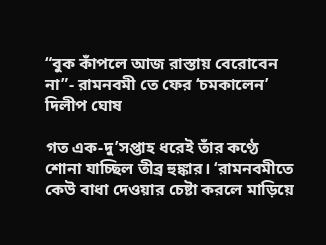“বুক কাঁপলে আজ রাস্তায় বেরোবেন না”- রামনবমী তে ফের ‘চমকালেন’ দিলীপ ঘোষ

গত এক-দু’সপ্তাহ ধরেই তাঁর কণ্ঠে শোনা যাচ্ছিল তীব্র হুঙ্কার। ‘রামনবমীতে কেউ বাধা দেওয়ার চেষ্টা করলে মাড়িয়ে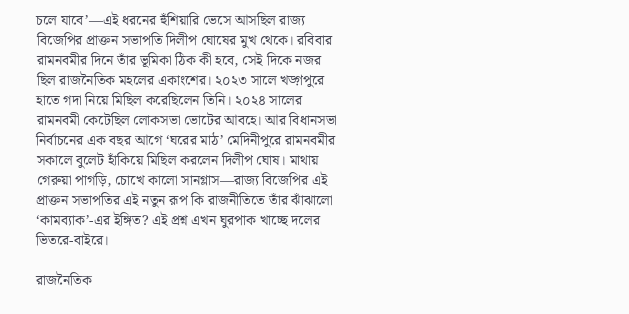চলে যাবে’—এই ধরনের হুঁশিয়ারি ভেসে আসছিল রাজ্য বিজেপির প্রাক্তন সভাপতি দিলীপ ঘোষের মুখ থেকে। রবিবার রামনবমীর দিনে তাঁর ভূমিকা ঠিক কী হবে, সেই দিকে নজর ছিল রাজনৈতিক মহলের একাংশের। ২০২৩ সালে খড়্গপুরে হাতে গদা নিয়ে মিছিল করেছিলেন তিনি। ২০২৪ সালের রামনবমী কেটেছিল লোকসভা ভোটের আবহে। আর বিধানসভা নির্বাচনের এক বছর আগে ‘ঘরের মাঠ’ মেদিনীপুরে রামনবমীর সকালে বুলেট হাঁকিয়ে মিছিল করলেন দিলীপ ঘোষ। মাথায় গেরুয়া পাগড়ি, চোখে কালো সানগ্লাস—রাজ্য বিজেপির এই প্রাক্তন সভাপতির এই নতুন রূপ কি রাজনীতিতে তাঁর ঝাঁঝালো ‘কামব্যাক’-এর ইঙ্গিত? এই প্রশ্ন এখন ঘুরপাক খাচ্ছে দলের ভিতরে-বাইরে।

রাজনৈতিক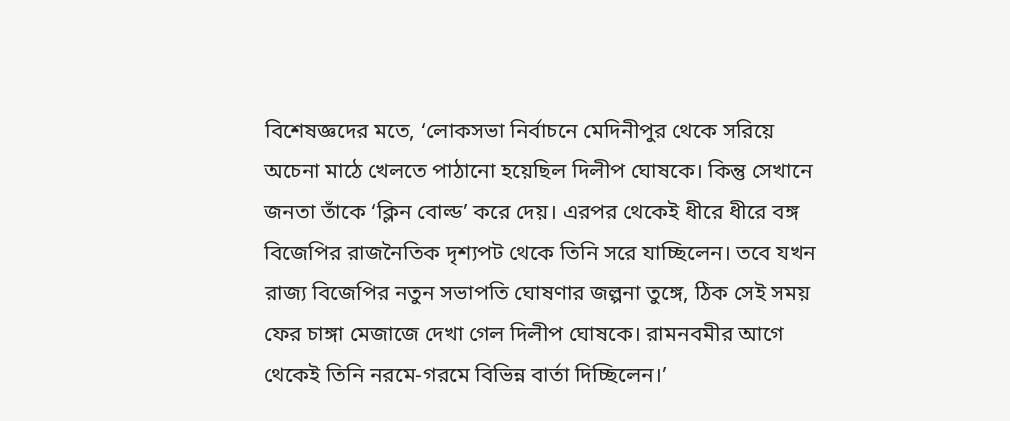বিশেষজ্ঞদের মতে, ‘লোকসভা নির্বাচনে মেদিনীপুর থেকে সরিয়ে অচেনা মাঠে খেলতে পাঠানো হয়েছিল দিলীপ ঘোষকে। কিন্তু সেখানে জনতা তাঁকে ‘ক্লিন বোল্ড’ করে দেয়। এরপর থেকেই ধীরে ধীরে বঙ্গ বিজেপির রাজনৈতিক দৃশ্যপট থেকে তিনি সরে যাচ্ছিলেন। তবে যখন রাজ্য বিজেপির নতুন সভাপতি ঘোষণার জল্পনা তুঙ্গে, ঠিক সেই সময় ফের চাঙ্গা মেজাজে দেখা গেল দিলীপ ঘোষকে। রামনবমীর আগে থেকেই তিনি নরমে-গরমে বিভিন্ন বার্তা দিচ্ছিলেন।’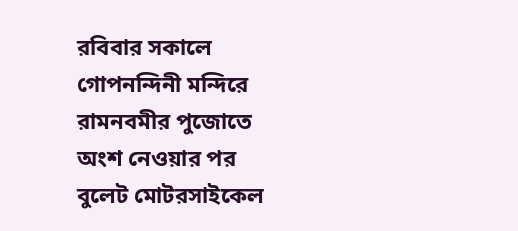রবিবার সকালে গোপনন্দিনী মন্দিরে রামনবমীর পুজোতে অংশ নেওয়ার পর বুলেট মোটরসাইকেল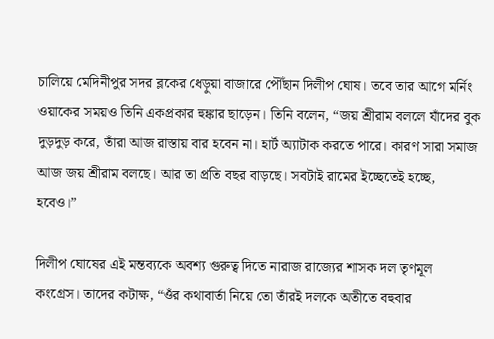চালিয়ে মেদিনীপুর সদর ব্লকের ধেড়ুয়া বাজারে পৌঁছান দিলীপ ঘোষ। তবে তার আগে মর্নিং ওয়াকের সময়ও তিনি একপ্রকার হুঙ্কার ছাড়েন। তিনি বলেন, “জয় শ্রীরাম বললে যাঁদের বুক দুড়দুড় করে, তাঁরা আজ রাস্তায় বার হবেন না। হার্ট অ্যাটাক করতে পারে। কারণ সারা সমাজ আজ জয় শ্রীরাম বলছে। আর তা প্রতি বছর বাড়ছে। সবটাই রামের ইচ্ছেতেই হচ্ছে, হবেও।”

দিলীপ ঘোষের এই মন্তব্যকে অবশ্য গুরুত্ব দিতে নারাজ রাজ্যের শাসক দল তৃণমূল কংগ্রেস। তাদের কটাক্ষ, “ওঁর কথাবার্তা নিয়ে তো তাঁরই দলকে অতীতে বহুবার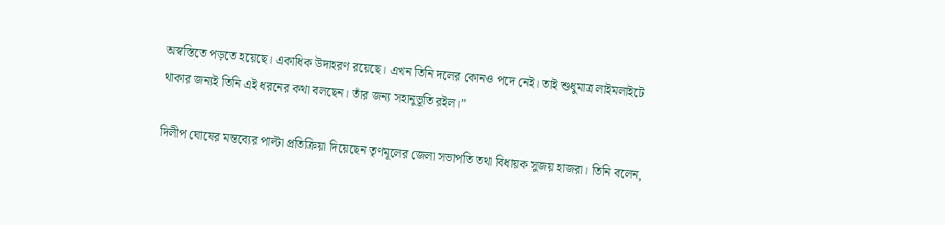অস্বস্তিতে পড়তে হয়েছে। একাধিক উদাহরণ রয়েছে। এখন তিনি দলের কোনও পদে নেই। তাই শুধুমাত্র লাইমলাইটে থাকার জন্যই তিনি এই ধরনের কথা বলছেন। তাঁর জন্য সহানুভূতি রইল।”

দিলীপ ঘোষের মন্তব্যের পাল্টা প্রতিক্রিয়া দিয়েছেন তৃণমূলের জেলা সভাপতি তথা বিধায়ক সুজয় হাজরা। তিনি বলেন,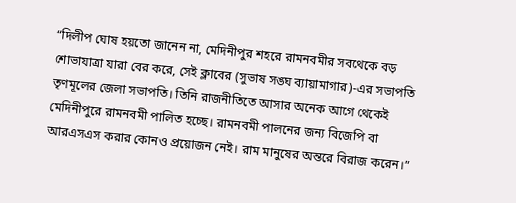“দিলীপ ঘোষ হয়তো জানেন না, মেদিনীপুর শহরে রামনবমীর সবথেকে বড় শোভাযাত্রা যারা বের করে, সেই ক্লাবের (সুভাষ সঙ্ঘ ব্যায়ামাগার)-এর সভাপতি তৃণমূলের জেলা সভাপতি। তিনি রাজনীতিতে আসার অনেক আগে থেকেই মেদিনীপুরে রামনবমী পালিত হচ্ছে। রামনবমী পালনের জন্য বিজেপি বা আরএসএস করার কোনও প্রয়োজন নেই। রাম মানুষের অন্তরে বিরাজ করেন।”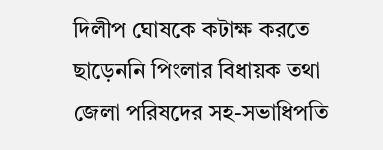দিলীপ ঘোষকে কটাক্ষ করতে ছাড়েননি পিংলার বিধায়ক তথা জেলা পরিষদের সহ-সভাধিপতি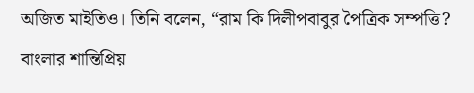অজিত মাইতিও। তিনি বলেন, “রাম কি দিলীপবাবুর পৈত্রিক সম্পত্তি? বাংলার শান্তিপ্রিয়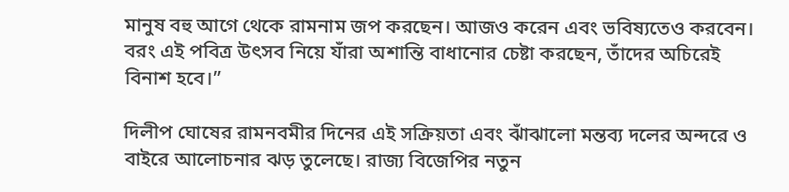মানুষ বহু আগে থেকে রামনাম জপ করছেন। আজও করেন এবং ভবিষ্যতেও করবেন। বরং এই পবিত্র উৎসব নিয়ে যাঁরা অশান্তি বাধানোর চেষ্টা করছেন, তাঁদের অচিরেই বিনাশ হবে।”

দিলীপ ঘোষের রামনবমীর দিনের এই সক্রিয়তা এবং ঝাঁঝালো মন্তব্য দলের অন্দরে ও বাইরে আলোচনার ঝড় তুলেছে। রাজ্য বিজেপির নতুন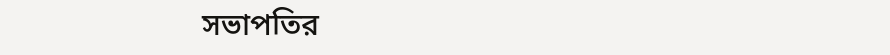সভাপতির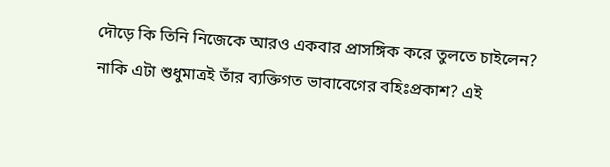দৌড়ে কি তিনি নিজেকে আরও একবার প্রাসঙ্গিক করে তুলতে চাইলেন? নাকি এটা শুধুমাত্রই তাঁর ব্যক্তিগত ভাবাবেগের বহিঃপ্রকাশ? এই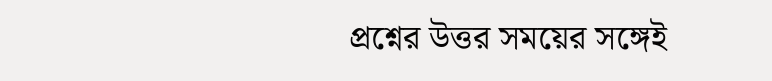প্রশ্নের উত্তর সময়ের সঙ্গেই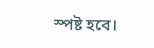স্পষ্ট হবে।